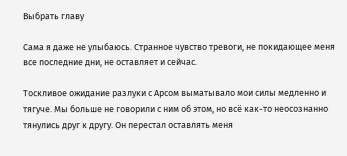Выбрать главу

Сама я даже не улыбаюсь. Странное чувство тревоги, не покидающее меня все последние дни, не оставляет и сейчас.

Тоскливое ожидание разлуки с Арсом выматывало мои силы медленно и тягуче. Мы больше не говорили с ним об этом, но всё как-то неосознанно тянулись друг к другу. Он перестал оставлять меня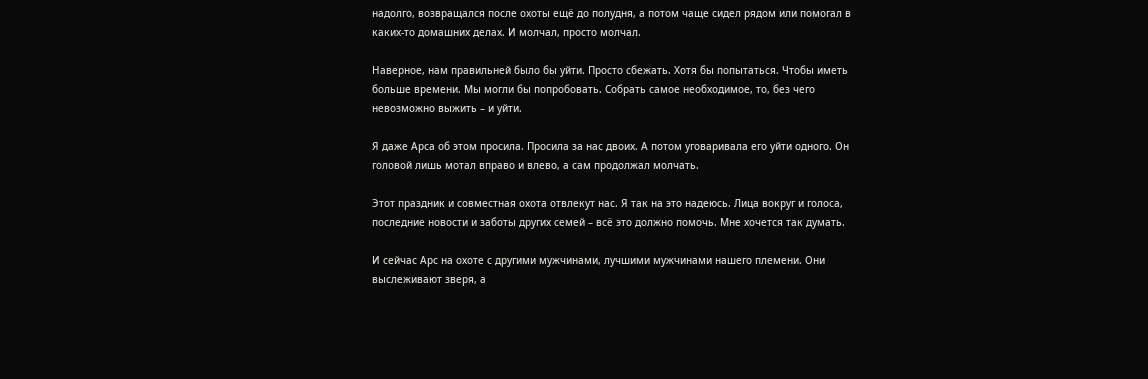надолго, возвращался после охоты ещё до полудня, а потом чаще сидел рядом или помогал в каких-то домашних делах. И молчал, просто молчал.

Наверное, нам правильней было бы уйти. Просто сбежать. Хотя бы попытаться. Чтобы иметь больше времени. Мы могли бы попробовать. Собрать самое необходимое, то, без чего невозможно выжить – и уйти.

Я даже Арса об этом просила. Просила за нас двоих. А потом уговаривала его уйти одного. Он головой лишь мотал вправо и влево, а сам продолжал молчать.

Этот праздник и совместная охота отвлекут нас. Я так на это надеюсь. Лица вокруг и голоса, последние новости и заботы других семей – всё это должно помочь. Мне хочется так думать.

И сейчас Арс на охоте с другими мужчинами, лучшими мужчинами нашего племени. Они выслеживают зверя, а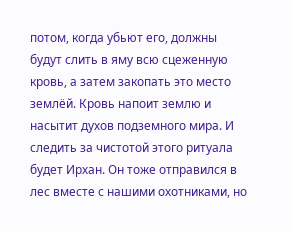потом, когда убьют его, должны будут слить в яму всю сцеженную кровь, а затем закопать это место землёй. Кровь напоит землю и насытит духов подземного мира. И следить за чистотой этого ритуала будет Ирхан. Он тоже отправился в лес вместе с нашими охотниками, но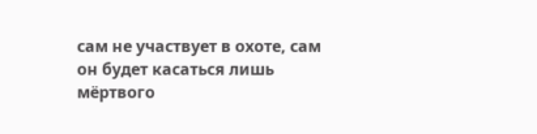сам не участвует в охоте, сам он будет касаться лишь мёртвого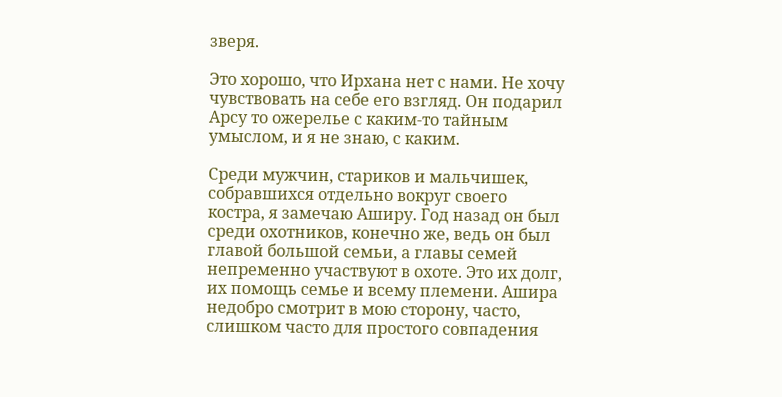зверя.

Это хорошо, что Ирхана нет с нами. Не хочу чувствовать на себе его взгляд. Он подарил Арсу то ожерелье с каким-то тайным умыслом, и я не знаю, с каким.

Среди мужчин, стариков и мальчишек, собравшихся отдельно вокруг своего костра, я замечаю Аширу. Год назад он был среди охотников, конечно же, ведь он был главой большой семьи, а главы семей непременно участвуют в охоте. Это их долг, их помощь семье и всему племени. Ашира недобро смотрит в мою сторону, часто, слишком часто для простого совпадения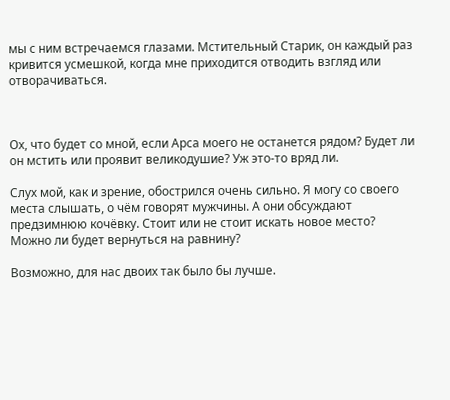мы с ним встречаемся глазами. Мстительный Старик, он каждый раз кривится усмешкой, когда мне приходится отводить взгляд или отворачиваться.



Ох, что будет со мной, если Арса моего не останется рядом? Будет ли он мстить или проявит великодушие? Уж это-то вряд ли.

Слух мой, как и зрение, обострился очень сильно. Я могу со своего места слышать, о чём говорят мужчины. А они обсуждают предзимнюю кочёвку. Стоит или не стоит искать новое место? Можно ли будет вернуться на равнину?

Возможно, для нас двоих так было бы лучше.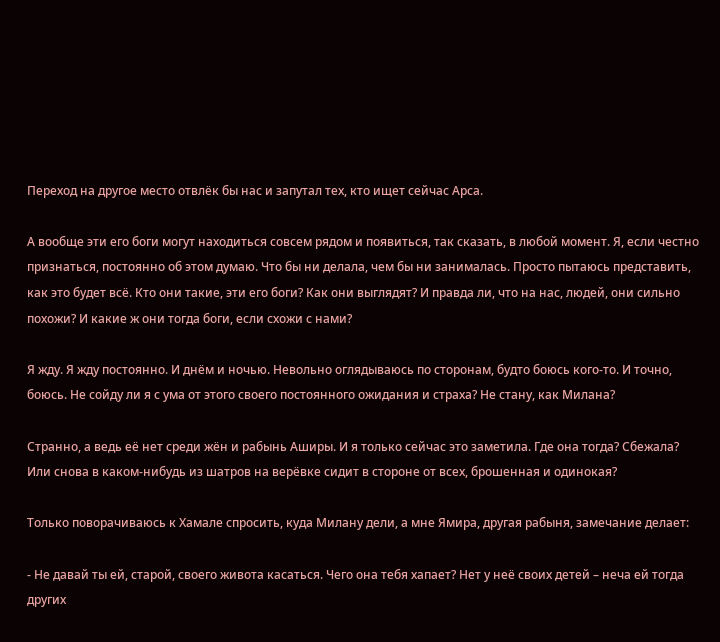Переход на другое место отвлёк бы нас и запутал тех, кто ищет сейчас Арса.

А вообще эти его боги могут находиться совсем рядом и появиться, так сказать, в любой момент. Я, если честно признаться, постоянно об этом думаю. Что бы ни делала, чем бы ни занималась. Просто пытаюсь представить, как это будет всё. Кто они такие, эти его боги? Как они выглядят? И правда ли, что на нас, людей, они сильно похожи? И какие ж они тогда боги, если схожи с нами?

Я жду. Я жду постоянно. И днём и ночью. Невольно оглядываюсь по сторонам, будто боюсь кого-то. И точно, боюсь. Не сойду ли я с ума от этого своего постоянного ожидания и страха? Не стану, как Милана?

Странно, а ведь её нет среди жён и рабынь Аширы. И я только сейчас это заметила. Где она тогда? Сбежала? Или снова в каком-нибудь из шатров на верёвке сидит в стороне от всех, брошенная и одинокая?

Только поворачиваюсь к Хамале спросить, куда Милану дели, а мне Ямира, другая рабыня, замечание делает:

- Не давай ты ей, старой, своего живота касаться. Чего она тебя хапает? Нет у неё своих детей – неча ей тогда других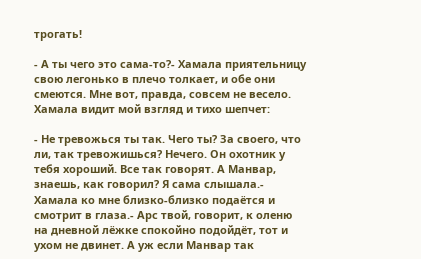трогать!

- А ты чего это сама-то?- Хамала приятельницу свою легонько в плечо толкает, и обе они смеются. Мне вот, правда, совсем не весело. Хамала видит мой взгляд и тихо шепчет:

- Не тревожься ты так. Чего ты? За своего, что ли, так тревожишься? Нечего. Он охотник у тебя хороший. Все так говорят. А Манвар, знаешь, как говорил? Я сама слышала.- Хамала ко мне близко-близко подаётся и смотрит в глаза.- Арс твой, говорит, к оленю на дневной лёжке спокойно подойдёт, тот и ухом не двинет. А уж если Манвар так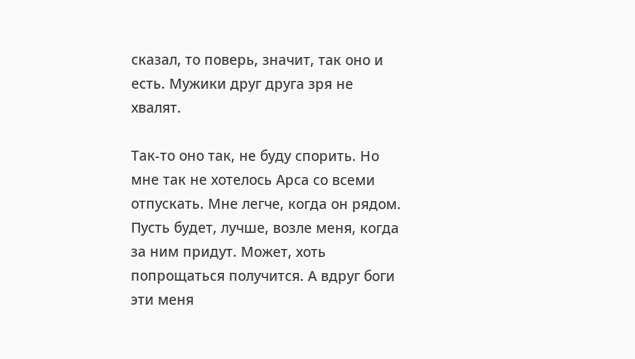сказал, то поверь, значит, так оно и есть. Мужики друг друга зря не хвалят.

Так-то оно так, не буду спорить. Но мне так не хотелось Арса со всеми отпускать. Мне легче, когда он рядом. Пусть будет, лучше, возле меня, когда за ним придут. Может, хоть попрощаться получится. А вдруг боги эти меня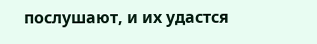послушают, и их удастся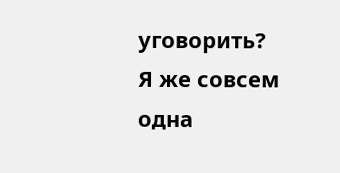уговорить? Я же совсем одна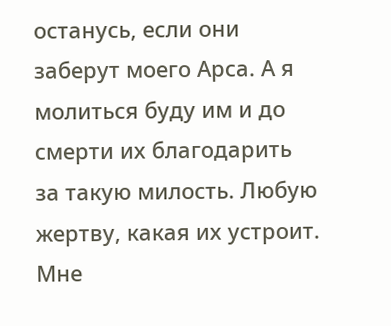останусь, если они заберут моего Арса. А я молиться буду им и до смерти их благодарить за такую милость. Любую жертву, какая их устроит. Мне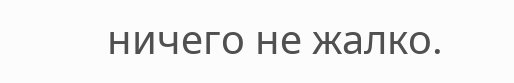ничего не жалко.